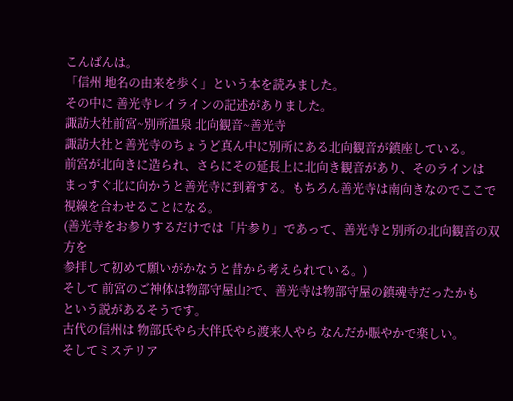こんばんは。
「信州 地名の由来を歩く」という本を読みました。
その中に 善光寺レイラインの記述がありました。
諏訪大社前宮~別所温泉 北向観音~善光寺
諏訪大社と善光寺のちょうど真ん中に別所にある北向観音が鎮座している。
前宮が北向きに造られ、さらにその延長上に北向き観音があり、そのラインは
まっすぐ北に向かうと善光寺に到着する。もちろん善光寺は南向きなのでここで
視線を合わせることになる。
(善光寺をお参りするだけでは「片参り」であって、善光寺と別所の北向観音の双方を
参拝して初めて願いがかなうと昔から考えられている。)
そして 前宮のご神体は物部守屋山?で、善光寺は物部守屋の鎮魂寺だったかも
という説があるそうです。
古代の信州は 物部氏やら大伴氏やら渡来人やら なんだか賑やかで楽しい。
そしてミステリア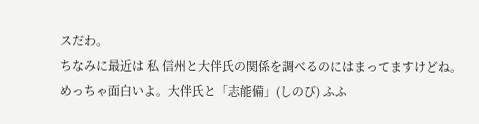スだわ。
ちなみに最近は 私 信州と大伴氏の関係を調べるのにはまってますけどね。
めっちゃ面白いよ。大伴氏と「志能備」(しのび) ふふ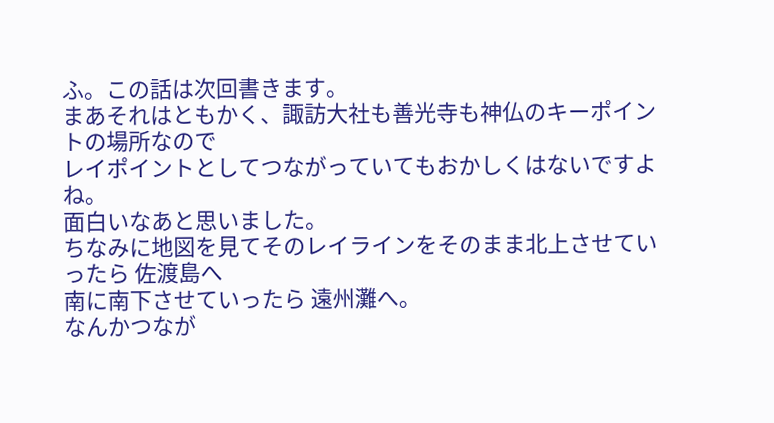ふ。この話は次回書きます。
まあそれはともかく、諏訪大社も善光寺も神仏のキーポイントの場所なので
レイポイントとしてつながっていてもおかしくはないですよね。
面白いなあと思いました。
ちなみに地図を見てそのレイラインをそのまま北上させていったら 佐渡島へ
南に南下させていったら 遠州灘へ。
なんかつなが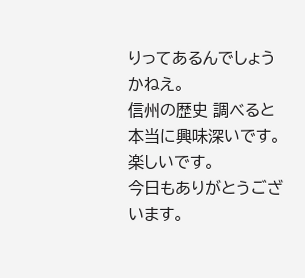りってあるんでしょうかねえ。
信州の歴史 調べると本当に興味深いです。楽しいです。
今日もありがとうございます。